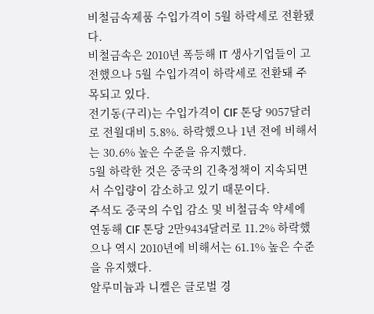비철금속제품 수입가격이 5월 하락세로 전환됐다.
비철금속은 2010년 폭등해 IT 생사기업들이 고전했으나 5월 수입가격이 하락세로 전환돼 주목되고 있다.
전기동(구리)는 수입가격이 CIF 톤당 9057달러로 전월대비 5.8%. 하락했으나 1년 전에 비해서는 30.6% 높은 수준을 유지했다.
5월 하락한 것은 중국의 긴축정책이 지속되면서 수입량이 감소하고 있기 때문이다.
주석도 중국의 수입 감소 및 비철금속 약세에 연동해 CIF 톤당 2만9434달러로 11.2% 하락했으나 역시 2010년에 비해서는 61.1% 높은 수준을 유지했다.
알루미늄과 니켈은 글로벌 경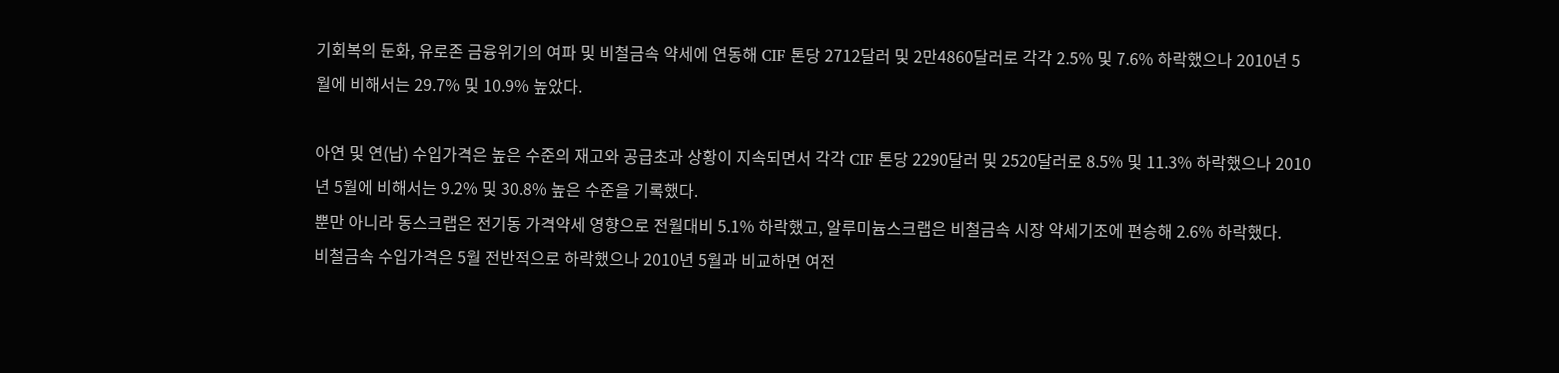기회복의 둔화, 유로존 금융위기의 여파 및 비철금속 약세에 연동해 CIF 톤당 2712달러 및 2만4860달러로 각각 2.5% 및 7.6% 하락했으나 2010년 5월에 비해서는 29.7% 및 10.9% 높았다.

아연 및 연(납) 수입가격은 높은 수준의 재고와 공급초과 상황이 지속되면서 각각 CIF 톤당 2290달러 및 2520달러로 8.5% 및 11.3% 하락했으나 2010년 5월에 비해서는 9.2% 및 30.8% 높은 수준을 기록했다.
뿐만 아니라 동스크랩은 전기동 가격약세 영향으로 전월대비 5.1% 하락했고, 알루미늄스크랩은 비철금속 시장 약세기조에 편승해 2.6% 하락했다.
비철금속 수입가격은 5월 전반적으로 하락했으나 2010년 5월과 비교하면 여전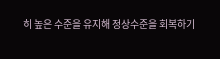히 높은 수준을 유지해 정상수준을 회복하기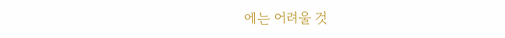에는 어려울 것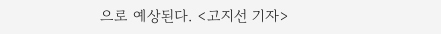으로 예상된다. <고지선 기자>